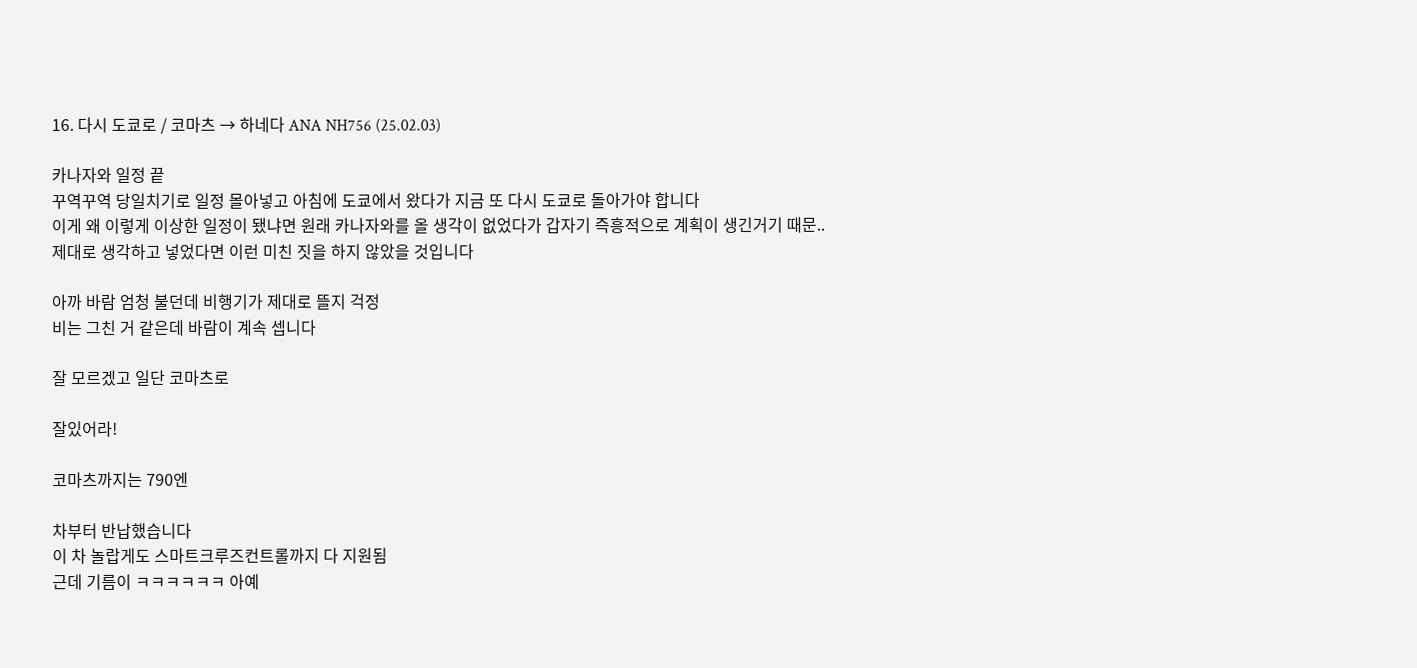16. 다시 도쿄로 / 코마츠 → 하네다 ANA NH756 (25.02.03)

카나자와 일정 끝
꾸역꾸역 당일치기로 일정 몰아넣고 아침에 도쿄에서 왔다가 지금 또 다시 도쿄로 돌아가야 합니다
이게 왜 이렇게 이상한 일정이 됐냐면 원래 카나자와를 올 생각이 없었다가 갑자기 즉흥적으로 계획이 생긴거기 때문..
제대로 생각하고 넣었다면 이런 미친 짓을 하지 않았을 것입니다

아까 바람 엄청 불던데 비행기가 제대로 뜰지 걱정
비는 그친 거 같은데 바람이 계속 셉니다

잘 모르겠고 일단 코마츠로

잘있어라!

코마츠까지는 790엔

차부터 반납했습니다
이 차 놀랍게도 스마트크루즈컨트롤까지 다 지원됨
근데 기름이 ㅋㅋㅋㅋㅋㅋ 아예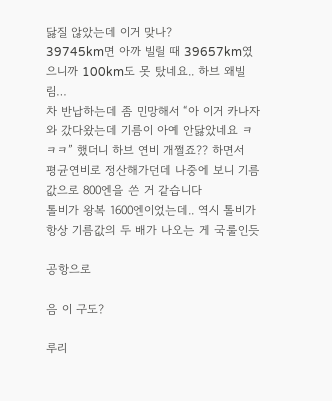닳질 않았는데 이거 맞나?
39745km면 아까 빌릴 때 39657km였으니까 100km도 못 탔네요.. 하브 왜빌림…
차 반납하는데 좀 민망해서 “아 이거 카나자와 갔다왔는데 기름이 아예 안닳았네요 ㅋㅋㅋ” 했더니 하브 연비 개쩔죠?? 하면서
평균연비로 정산해가던데 나중에 보니 기름값으로 800엔을 쓴 거 같습니다
톨비가 왕복 1600엔이었는데.. 역시 톨비가 항상 기름값의 두 배가 나오는 게 국룰인듯

공항으로

음 이 구도?

루리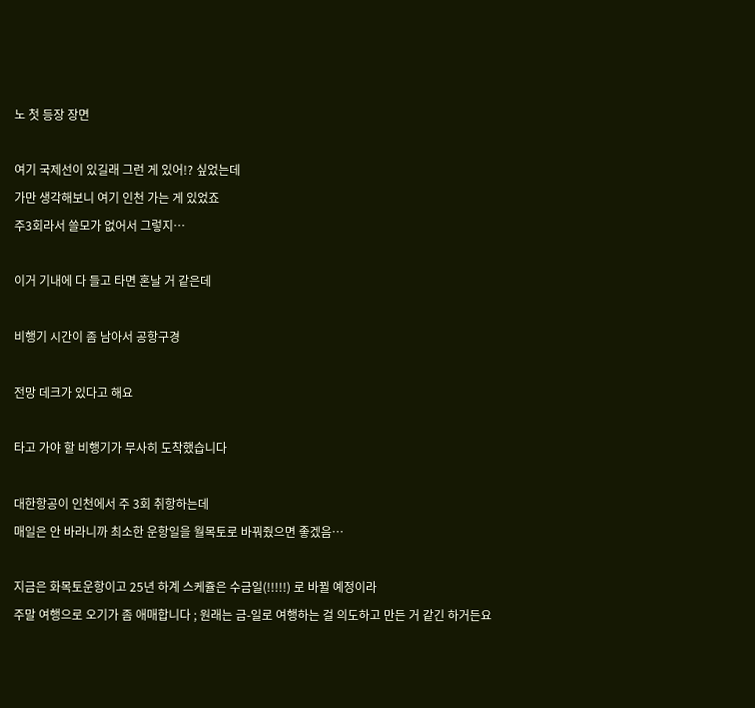노 첫 등장 장면

여기 국제선이 있길래 그런 게 있어!? 싶었는데
가만 생각해보니 여기 인천 가는 게 있었죠
주3회라서 쓸모가 없어서 그렇지…

이거 기내에 다 들고 타면 혼날 거 같은데

비행기 시간이 좀 남아서 공항구경

전망 데크가 있다고 해요

타고 가야 할 비행기가 무사히 도착했습니다

대한항공이 인천에서 주 3회 취항하는데
매일은 안 바라니까 최소한 운항일을 월목토로 바꿔줬으면 좋겠음…

지금은 화목토운항이고 25년 하계 스케쥴은 수금일(!!!!!) 로 바뀔 예정이라
주말 여행으로 오기가 좀 애매합니다 ; 원래는 금-일로 여행하는 걸 의도하고 만든 거 같긴 하거든요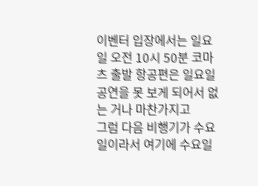이벤터 입장에서는 일요일 오전 10시 50분 코마츠 출발 항공편은 일요일 공연을 못 보게 되어서 없는 거나 마찬가지고
그럼 다음 비행기가 수요일이라서 여기에 수요일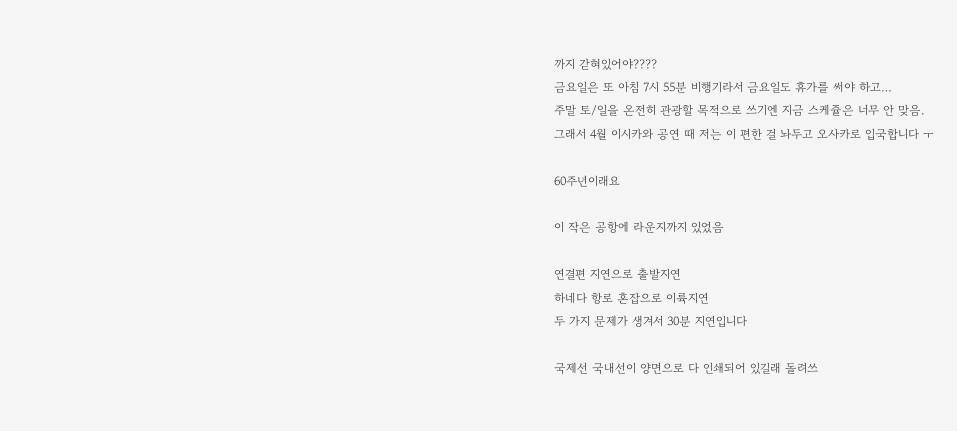까지 갇혀있어야????
금요일은 또 아침 7시 55분 비행기라서 금요일도 휴가를 써야 하고…
주말 토/일을 온전히 관광할 목적으로 쓰기엔 지금 스케쥴은 너무 안 맞음.
그래서 4월 이시카와 공연 때 저는 이 편한 걸 놔두고 오사카로 입국합니다 ㅜ

60주년이래요

이 작은 공항에 라운지까지 있었음

연결편 지연으로 출발지연
하네다 항로 혼잡으로 이륙지연
두 가지 문제가 생겨서 30분 지연입니다

국제선 국내선이 양면으로 다 인쇄되어 있길래 돌려쓰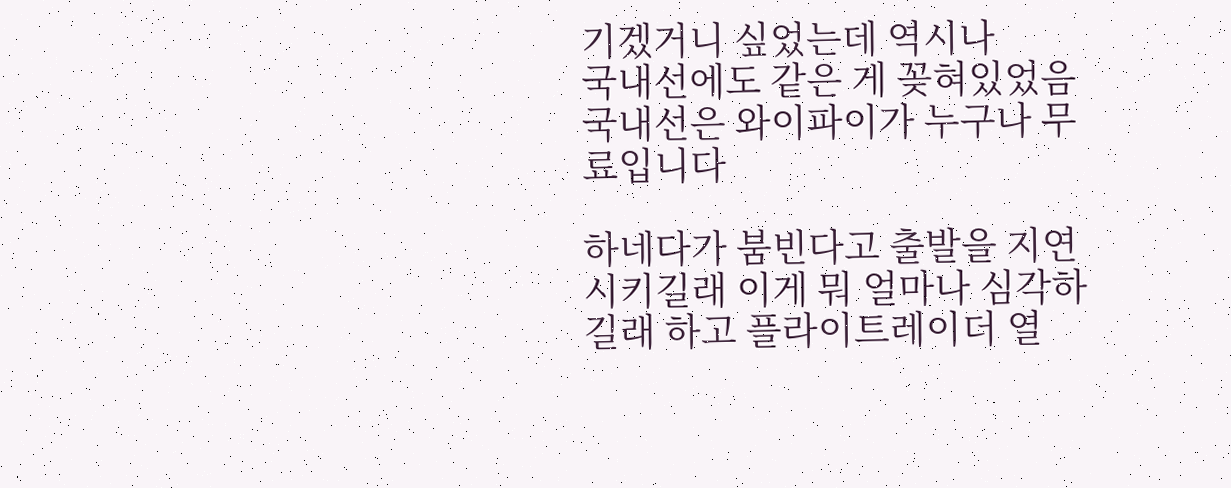기겠거니 싶었는데 역시나
국내선에도 같은 게 꽂혀있었음
국내선은 와이파이가 누구나 무료입니다

하네다가 붐빈다고 출발을 지연시키길래 이게 뭐 얼마나 심각하길래 하고 플라이트레이더 열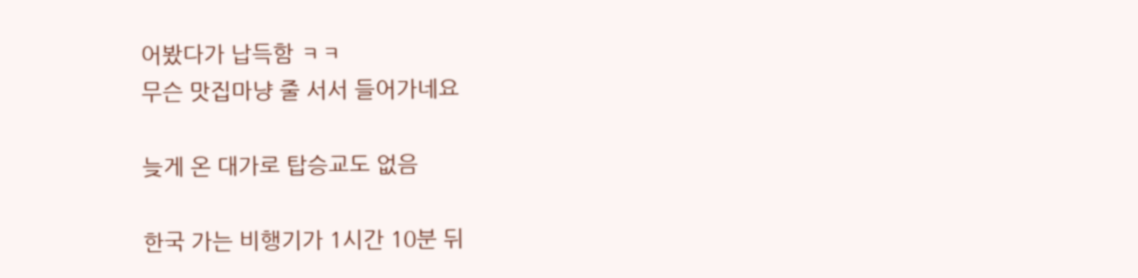어봤다가 납득함 ㅋㅋ
무슨 맛집마냥 줄 서서 들어가네요

늦게 온 대가로 탑승교도 없음

한국 가는 비행기가 1시간 10분 뒤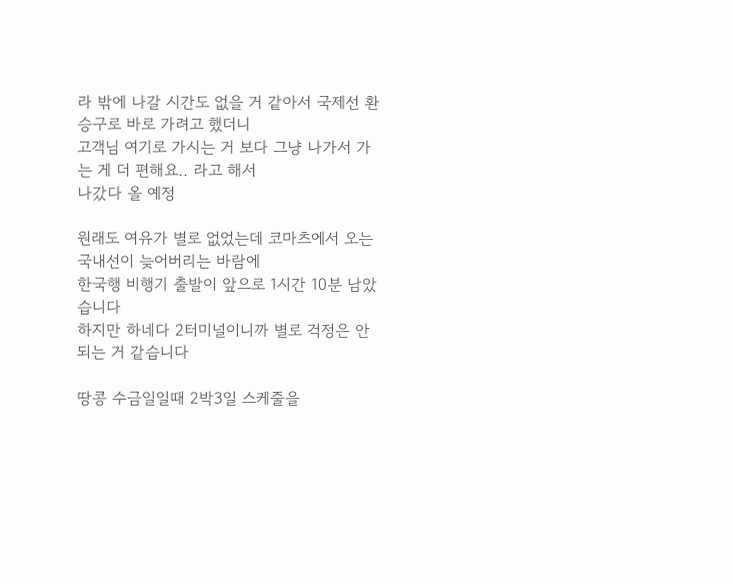라 밖에 나갈 시간도 없을 거 같아서 국제선 환승구로 바로 가려고 했더니
고객님 여기로 가시는 거 보다 그냥 나가서 가는 게 더 편해요.. 라고 해서
나갔다 올 예정

원래도 여유가 별로 없었는데 코마츠에서 오는 국내선이 늦어버리는 바람에
한국행 비행기 출발이 앞으로 1시간 10분 남았습니다
하지만 하네다 2터미널이니까 별로 걱정은 안 되는 거 같습니다

땅콩 수금일일때 2박3일 스케줄을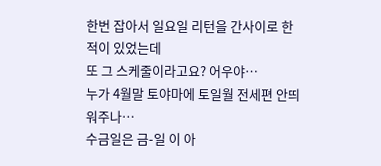한번 잡아서 일요일 리턴을 간사이로 한 적이 있었는데
또 그 스케줄이라고요? 어우야…
누가 4월말 토야마에 토일월 전세편 안띄워주나…
수금일은 금-일 이 아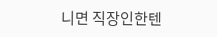니면 직장인한텐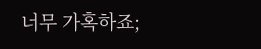너무 가혹하죠;